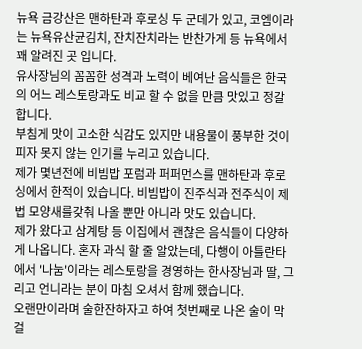뉴욕 금강산은 맨하탄과 후로싱 두 군데가 있고, 코엠이라는 뉴욕유산균김치, 잔치잔치라는 반찬가게 등 뉴욕에서 꽤 알려진 곳 입니다.
유사장님의 꼼꼼한 성격과 노력이 베여난 음식들은 한국의 어느 레스토랑과도 비교 할 수 없을 만큼 맛있고 정갈 합니다.
부침게 맛이 고소한 식감도 있지만 내용물이 풍부한 것이 피자 못지 않는 인기를 누리고 있습니다.
제가 몇년전에 비빔밥 포럼과 퍼퍼먼스를 맨하탄과 후로싱에서 한적이 있습니다. 비빔밥이 진주식과 전주식이 제법 모양새를갖춰 나올 뿐만 아니라 맛도 있습니다.
제가 왔다고 삼계탕 등 이집에서 괜찮은 음식들이 다양하게 나옵니다. 혼자 과식 할 줄 알았는데, 다행이 아틀란타에서 '나눔'이라는 레스토랑을 경영하는 한사장님과 딸, 그리고 언니라는 분이 마침 오셔서 함께 했습니다.
오랜만이라며 술한잔하자고 하여 첫번째로 나온 술이 막걸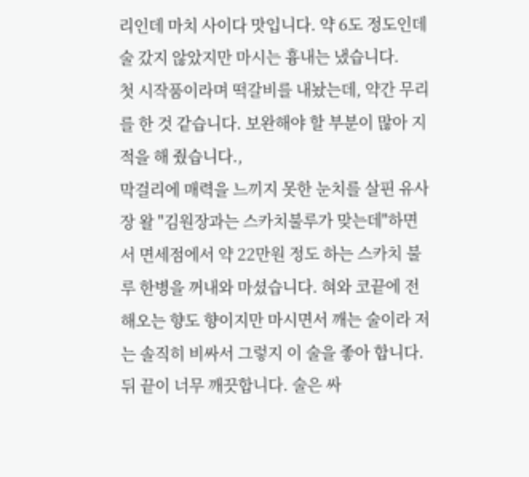리인데 마치 사이다 맛입니다. 약 6도 정도인데 술 갔지 않았지만 마시는 흉내는 냈습니다.
첫 시작품이라며 떡갈비를 내놨는데, 약간 무리를 한 것 같습니다. 보완해야 할 부분이 많아 지적을 해 줬습니다.,
막걸리에 매력을 느끼지 못한 눈치를 살핀 유사장 왈 "김원장과는 스카치불루가 맞는데"하면서 면세점에서 약 22만원 정도 하는 스카치 불루 한병을 꺼내와 마셨습니다. 혀와 코끝에 전해오는 향도 향이지만 마시면서 깨는 술이라 저는 솔직히 비싸서 그렇지 이 술을 좋아 합니다. 뒤 끝이 너무 깨끗합니다. 술은 싸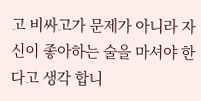고 비싸고가 문제가 아니라 자신이 좋아하는 술을 마셔야 한다고 생각 합니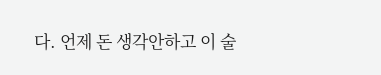다. 언제 돈 생각안하고 이 술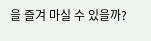을 즐겨 마실 수 있을까?